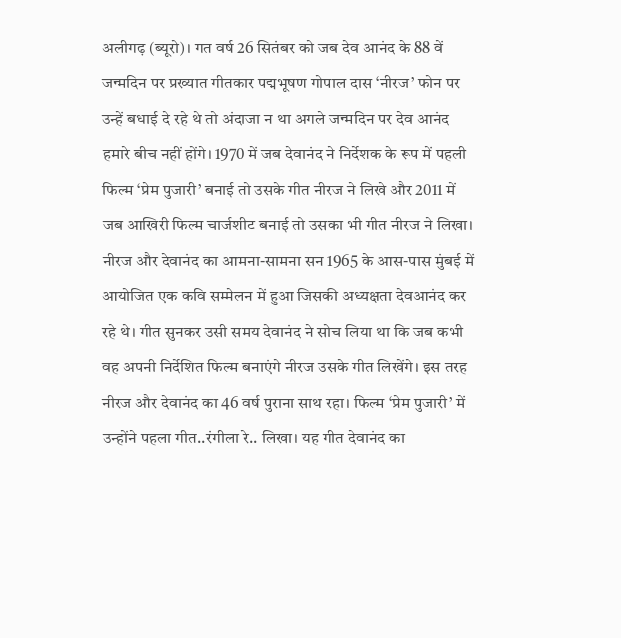अलीगढ़ (ब्यूरो)। गत वर्ष 26 सितंबर को जब देव आनंद के 88 वें जन्मदिन पर प्रख्यात गीतकार पद्मभूषण गोपाल दास ‘नीरज’ फोन पर उन्हें बधाई दे रहे थे तो अंदाजा न था अगले जन्मदिन पर देव आनंद हमारे बीच नहीं होंगे। 1970 में जब देवानंद ने निर्देशक के रूप में पहली फिल्म ‘प्रेम पुजारी’ बनाई तो उसके गीत नीरज ने लिखे और 2011 में जब आखिरी फिल्म चार्जशीट बनाई तो उसका भी गीत नीरज ने लिखा। नीरज और देवानंद का आमना-सामना सन 1965 के आस-पास मुंबई में आयोजित एक कवि सम्मेलन में हुआ जिसकी अध्यक्षता देवआनंद कर रहे थे। गीत सुनकर उसी समय देवानंद ने सोच लिया था कि जब कभी वह अपनी निर्देशित फिल्म बनाएंगे नीरज उसके गीत लिखेंगे। इस तरह नीरज और देवानंद का 46 वर्ष पुराना साथ रहा। फिल्म ‘प्रेम पुजारी’ में उन्होंने पहला गीत..रंगीला रे.. लिखा। यह गीत देवानंद का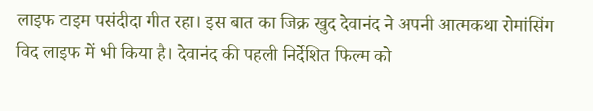लाइफ टाइम पसंदीदा गीत रहा। इस बात का जिक्र खुद देवानंद ने अपनी आत्मकथा रोमांसिंग विद लाइफ में भी किया है। देवानंद की पहली निर्देशित फिल्म को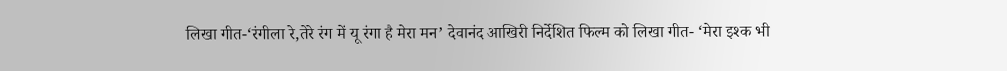लिखा गीत-‘रंगीला रे,तेरे रंग में यू रंगा है मेरा मन’ देवानंद आखिरी निर्देशित फिल्म को लिखा गीत- ‘मेरा इश्क भी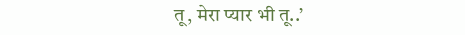तू, मेरा प्यार भी तू..’